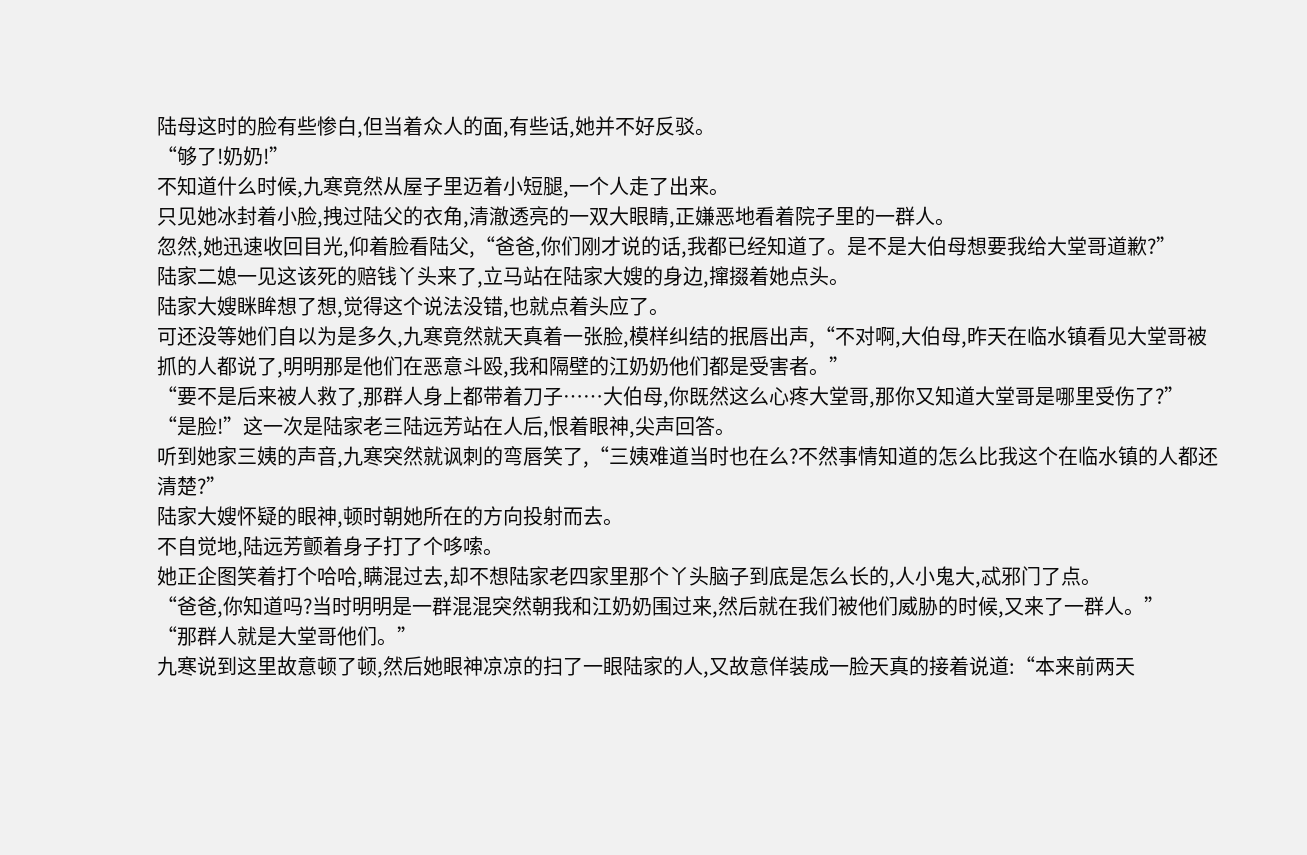陆母这时的脸有些惨白,但当着众人的面,有些话,她并不好反驳。
“够了!奶奶!”
不知道什么时候,九寒竟然从屋子里迈着小短腿,一个人走了出来。
只见她冰封着小脸,拽过陆父的衣角,清澈透亮的一双大眼睛,正嫌恶地看着院子里的一群人。
忽然,她迅速收回目光,仰着脸看陆父,“爸爸,你们刚才说的话,我都已经知道了。是不是大伯母想要我给大堂哥道歉?”
陆家二媳一见这该死的赔钱丫头来了,立马站在陆家大嫂的身边,撺掇着她点头。
陆家大嫂眯眸想了想,觉得这个说法没错,也就点着头应了。
可还没等她们自以为是多久,九寒竟然就天真着一张脸,模样纠结的抿唇出声,“不对啊,大伯母,昨天在临水镇看见大堂哥被抓的人都说了,明明那是他们在恶意斗殴,我和隔壁的江奶奶他们都是受害者。”
“要不是后来被人救了,那群人身上都带着刀子……大伯母,你既然这么心疼大堂哥,那你又知道大堂哥是哪里受伤了?”
“是脸!”这一次是陆家老三陆远芳站在人后,恨着眼神,尖声回答。
听到她家三姨的声音,九寒突然就讽刺的弯唇笑了,“三姨难道当时也在么?不然事情知道的怎么比我这个在临水镇的人都还清楚?”
陆家大嫂怀疑的眼神,顿时朝她所在的方向投射而去。
不自觉地,陆远芳颤着身子打了个哆嗦。
她正企图笑着打个哈哈,瞒混过去,却不想陆家老四家里那个丫头脑子到底是怎么长的,人小鬼大,忒邪门了点。
“爸爸,你知道吗?当时明明是一群混混突然朝我和江奶奶围过来,然后就在我们被他们威胁的时候,又来了一群人。”
“那群人就是大堂哥他们。”
九寒说到这里故意顿了顿,然后她眼神凉凉的扫了一眼陆家的人,又故意佯装成一脸天真的接着说道:“本来前两天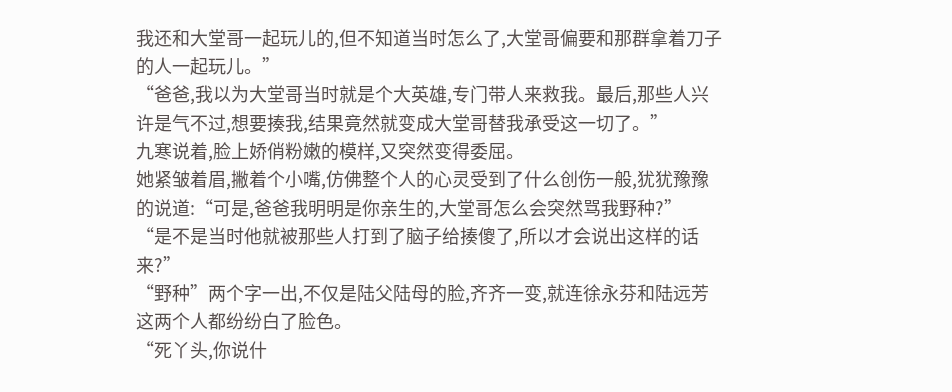我还和大堂哥一起玩儿的,但不知道当时怎么了,大堂哥偏要和那群拿着刀子的人一起玩儿。”
“爸爸,我以为大堂哥当时就是个大英雄,专门带人来救我。最后,那些人兴许是气不过,想要揍我,结果竟然就变成大堂哥替我承受这一切了。”
九寒说着,脸上娇俏粉嫩的模样,又突然变得委屈。
她紧皱着眉,撇着个小嘴,仿佛整个人的心灵受到了什么创伤一般,犹犹豫豫的说道:“可是,爸爸我明明是你亲生的,大堂哥怎么会突然骂我野种?”
“是不是当时他就被那些人打到了脑子给揍傻了,所以才会说出这样的话来?”
“野种”两个字一出,不仅是陆父陆母的脸,齐齐一变,就连徐永芬和陆远芳这两个人都纷纷白了脸色。
“死丫头,你说什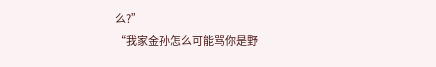么?”
“我家金孙怎么可能骂你是野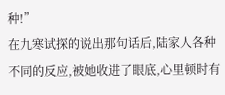种!”
在九寒试探的说出那句话后,陆家人各种不同的反应,被她收进了眼底,心里顿时有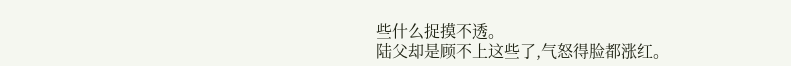些什么捉摸不透。
陆父却是顾不上这些了,气怒得脸都涨红。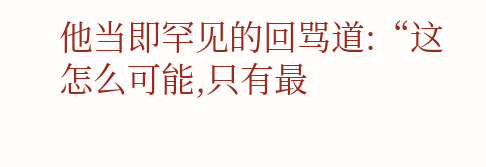他当即罕见的回骂道:“这怎么可能,只有最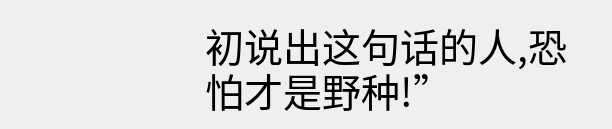初说出这句话的人,恐怕才是野种!”